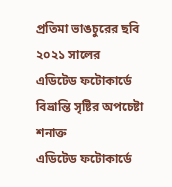প্রতিমা ভাঙচুরের ছবি ২০২১ সালের
এডিটেড ফটোকার্ডে বিভ্রান্তি সৃষ্টির অপচেষ্টা শনাক্ত
এডিটেড ফটোকার্ডে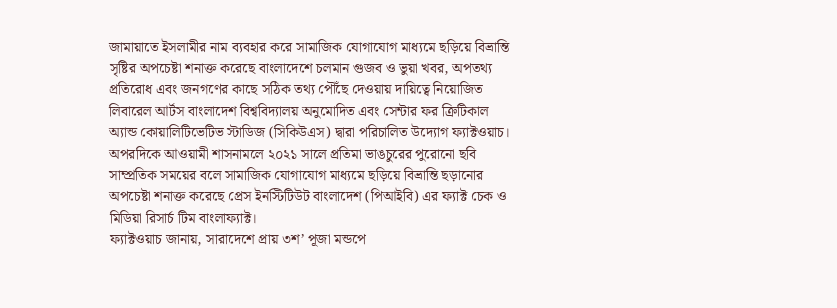জামায়াতে ইসলামীর নাম ব্যবহার করে সামাজিক যোগাযোগ মাধ্যমে ছড়িয়ে বিভ্রান্তি সৃষ্টির অপচেষ্টা শনাক্ত করেছে বাংলাদেশে চলমান গুজব ও ভুয়া খবর, অপতথ্য প্রতিরোধ এবং জনগণের কাছে সঠিক তথ্য পৌঁছে দেওয়ায় দায়িত্বে নিয়োজিত লিবারেল আর্টস বাংলাদেশ বিশ্ববিদ্যালয় অনুমোদিত এবং সেন্টার ফর ক্রিটিকাল অ্যান্ড কোয়ালিটিভেটিভ স্টাডিজ (সিকিউএস) দ্বারা পরিচালিত উদ্যোগ ফ্যাক্টওয়াচ।
অপরদিকে আওয়ামী শাসনামলে ২০২১ সালে প্রতিমা ভাঙচুরের পুরোনো ছবি সাম্প্রতিক সময়ের বলে সামাজিক যোগাযোগ মাধ্যমে ছড়িয়ে বিভ্রান্তি ছড়ানোর অপচেষ্টা শনাক্ত করেছে প্রেস ইনস্টিটিউট বাংলাদেশ (পিআইবি) এর ফ্যাক্ট চেক ও মিডিয়া রিসার্চ টিম বাংলাফ্যাক্ট।
ফ্যাক্টওয়াচ জানায়, সারাদেশে প্রায় ৩শ’ পূজা মন্ডপে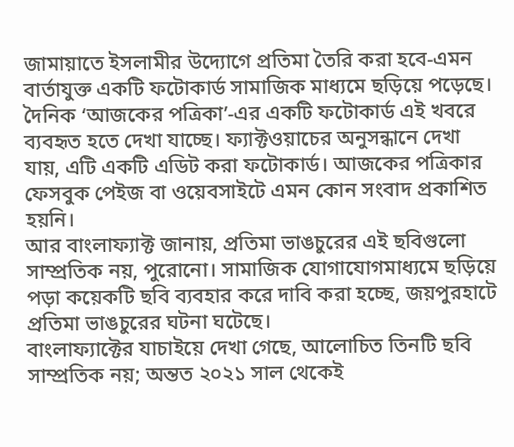জামায়াতে ইসলামীর উদ্যোগে প্রতিমা তৈরি করা হবে-এমন বার্তাযুক্ত একটি ফটোকার্ড সামাজিক মাধ্যমে ছড়িয়ে পড়েছে। দৈনিক ‘আজকের পত্রিকা’-এর একটি ফটোকার্ড এই খবরে ব্যবহৃত হতে দেখা যাচ্ছে। ফ্যাক্টওয়াচের অনুসন্ধানে দেখা যায়, এটি একটি এডিট করা ফটোকার্ড। আজকের পত্রিকার ফেসবুক পেইজ বা ওয়েবসাইটে এমন কোন সংবাদ প্রকাশিত হয়নি।
আর বাংলাফ্যাক্ট জানায়, প্রতিমা ভাঙচুরের এই ছবিগুলো সাম্প্রতিক নয়, পুরোনো। সামাজিক যোগাযোগমাধ্যমে ছড়িয়ে পড়া কয়েকটি ছবি ব্যবহার করে দাবি করা হচ্ছে, জয়পুরহাটে প্রতিমা ভাঙচুরের ঘটনা ঘটেছে।
বাংলাফ্যাক্টের যাচাইয়ে দেখা গেছে, আলোচিত তিনটি ছবি সাম্প্রতিক নয়; অন্তত ২০২১ সাল থেকেই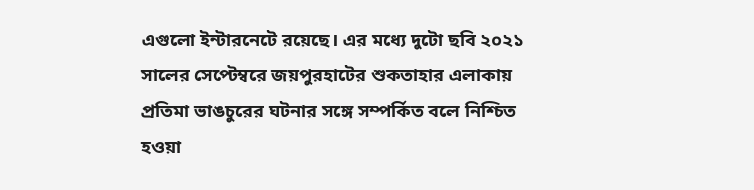এগুলো ইন্টারনেটে রয়েছে। এর মধ্যে দুটো ছবি ২০২১ সালের সেপ্টেম্বরে জয়পুরহাটের শুকতাহার এলাকায় প্রতিমা ভাঙচুরের ঘটনার সঙ্গে সম্পর্কিত বলে নিশ্চিত হওয়া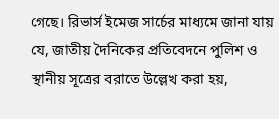গেছে। রিভার্স ইমেজ সার্চের মাধ্যমে জানা যায় যে, জাতীয় দৈনিকের প্রতিবেদনে পুলিশ ও স্থানীয় সূত্রের বরাতে উল্লেখ করা হয়,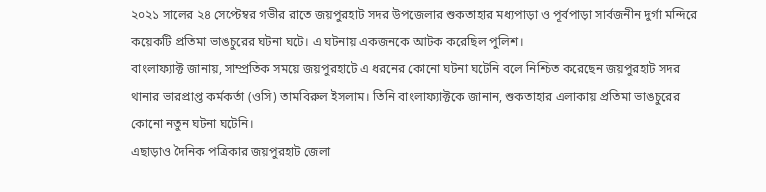২০২১ সালের ২৪ সেপ্টেম্বর গভীর রাতে জয়পুরহাট সদর উপজেলার শুকতাহার মধ্যপাড়া ও পূর্বপাড়া সার্বজনীন দুর্গা মন্দিরে কয়েকটি প্রতিমা ভাঙচুরের ঘটনা ঘটে। এ ঘটনায় একজনকে আটক করেছিল পুলিশ।
বাংলাফ্যাক্ট জানায়, সাম্প্রতিক সময়ে জয়পুরহাটে এ ধরনের কোনো ঘটনা ঘটেনি বলে নিশ্চিত করেছেন জয়পুরহাট সদর থানার ভারপ্রাপ্ত কর্মকর্তা (ওসি) তামবিরুল ইসলাম। তিনি বাংলাফ্যাক্টকে জানান, শুকতাহার এলাকায় প্রতিমা ভাঙচুরের কোনো নতুন ঘটনা ঘটেনি।
এছাড়াও দৈনিক পত্রিকার জয়পুরহাট জেলা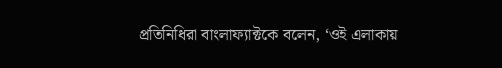প্রতিনিধিরা বাংলাফ্যাক্টকে বলেন, ‘ওই এলাকায়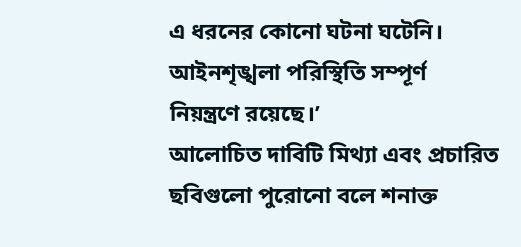এ ধরনের কোনো ঘটনা ঘটেনি। আইনশৃঙ্খলা পরিস্থিতি সম্পূর্ণ নিয়ন্ত্রণে রয়েছে।’
আলোচিত দাবিটি মিথ্যা এবং প্রচারিত ছবিগুলো পুরোনো বলে শনাক্ত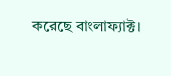করেছে বাংলাফ্যাক্ট।